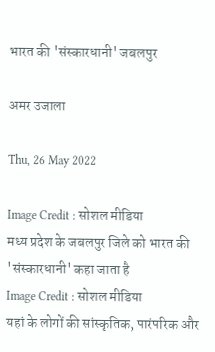भारत की 'संस्कारधानी' जबलपुर

अमर उजाला

Thu, 26 May 2022

Image Credit : सोशल मीडिया
मध्य प्रदेश के जबलपुर जिले को भारत की 'संस्कारधानी' कहा जाता है
Image Credit : सोशल मीडिया
यहां के लोगों की सांस्कृतिक, पारंपरिक और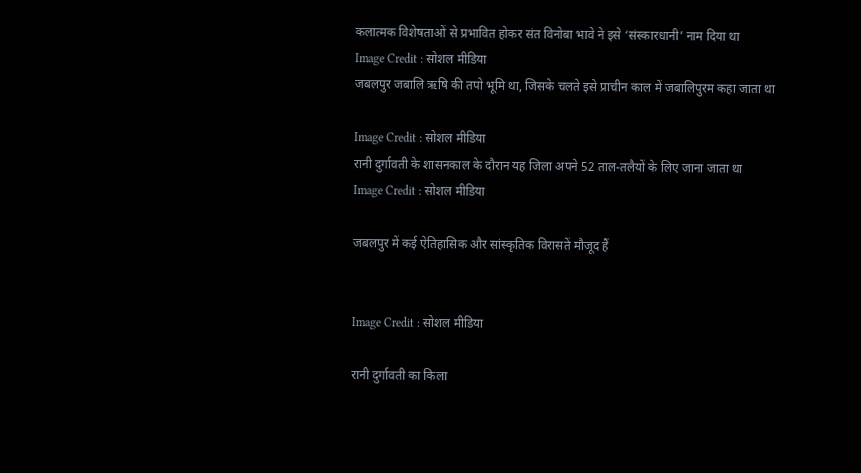कलात्मक विशेषताओं से प्रभावित होकर संत विनोबा भावे ने इसे ‘संस्कारधानी’ नाम दिया था
Image Credit : सोशल मीडिया
जबलपुर जबालि ऋषि की तपो भूमि था, जिसके चलते इसे प्राचीन काल में जबालिपुरम कहा जाता था

Image Credit : सोशल मीडिया
रानी दुर्गावती के शासनकाल के दौरान यह जिला अपने 52 ताल-तलैयों के लिए जाना जाता था
Image Credit : सोशल मीडिया

जबलपुर में कई ऐतिहासिक और सांस्कृतिक विरासतें मौजूद हैं


Image Credit : सोशल मीडिया

रानी दुर्गावती का किला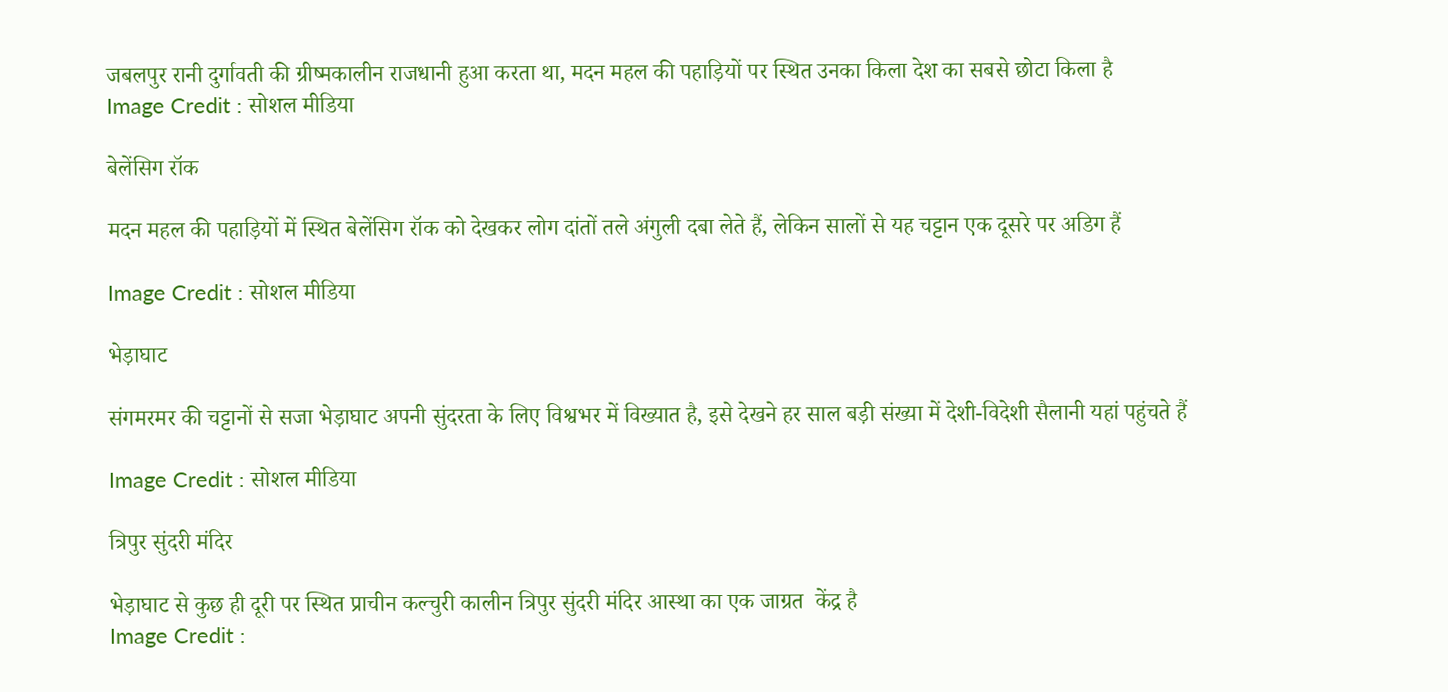जबलपुर रानी दुर्गावती की ग्रीष्मकालीन राजधानी हुआ करता था, मदन महल की पहाड़ियों पर स्थित उनका किला देश का सबसे छोटा किला है
Image Credit : सोशल मीडिया

बेलेंसिग रॉक

मदन महल की पहाड़ियों में स्थित बेलेंसिग रॉक को देखकर लोग दांतों तले अंगुली दबा लेते हैं, लेकिन सालों से यह चट्टान एक दूसरे पर अडिग हैं

Image Credit : सोशल मीडिया

भेड़ाघाट

संगमरमर की चट्टानों से सजा भेड़ाघाट अपनी सुंदरता के लिए विश्वभर में विख्यात है, इसे देखने हर साल बड़ी संख्या में देशी-विदेशी सैलानी यहां पहुंचते हैं

Image Credit : सोशल मीडिया

त्रिपुर सुंदरी मंदिर

भेड़ाघाट से कुछ ही दूरी पर स्थित प्राचीन कल्चुरी कालीन त्रिपुर सुंदरी मंदिर आस्था का एक जाग्रत  केंद्र है
Image Credit :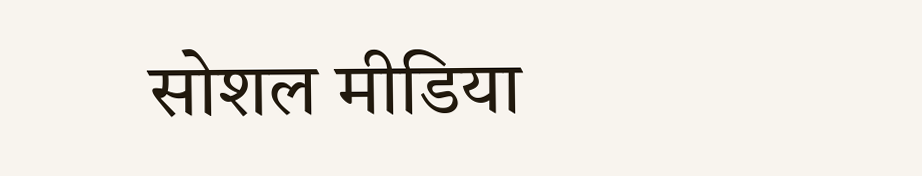सोशल मीडिया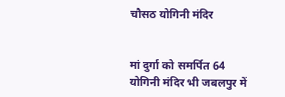चौसठ योगिनी मंदिर


मां दुर्गा को समर्पित 64 योगिनी मंदिर भी जबलपुर में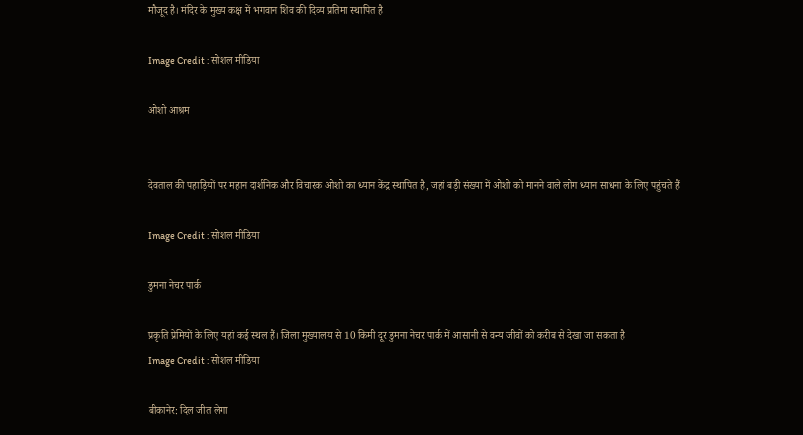मौजूद है। मंदिर के मुख्य कक्ष में भगवान शिव की दिव्य प्रतिमा स्थापित है

Image Credit : सोशल मीडिया

ओशो आश्रम


देवताल की पहाड़ियों पर महान दार्शनिक और विचारक ओशो का ध्यान केंद्र स्थापित है, जहां बड़ी संख्या में ओशो को मानने वाले लोग ध्यान साधना के लिए पहुंचते हैं

Image Credit : सोशल मीडिया

डुमना नेचर पार्क

प्रकृति प्रेमियों के लिए यहां कई स्थल हैं। जिला मुख्यालय से 10 किमी दूर डुमना नेचर पार्क में आसानी से वन्य जीवों को करीब से देखा जा सकता है
Image Credit : सोशल मीडिया

बीकानेर: दिल जीत लेगा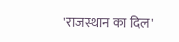'राजस्थान का दिल'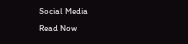Social Media
Read Now